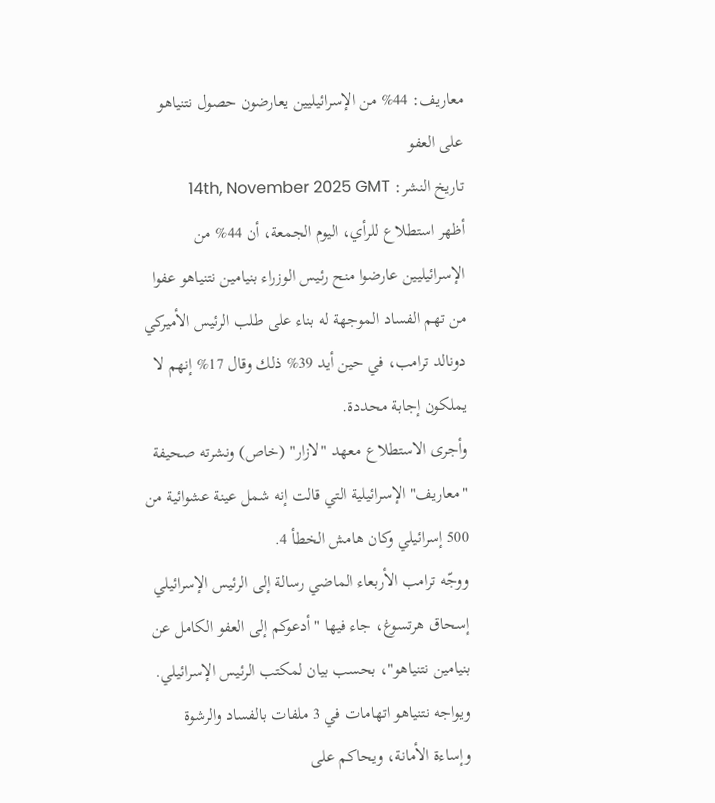معاريف: 44% من الإسرائيليين يعارضون حصول نتنياهو على العفو
تاريخ النشر: 14th, November 2025 GMT
أظهر استطلاع للرأي، اليوم الجمعة، أن 44% من الإسرائيليين عارضوا منح رئيس الوزراء بنيامين نتنياهو عفوا من تهم الفساد الموجهة له بناء على طلب الرئيس الأميركي دونالد ترامب، في حين أيد 39% ذلك وقال 17% إنهم لا يملكون إجابة محددة.
وأجرى الاستطلاع معهد "لازار" (خاص) ونشرته صحيفة "معاريف" الإسرائيلية التي قالت إنه شمل عينة عشوائية من 500 إسرائيلي وكان هامش الخطأ 4.
ووجّه ترامب الأربعاء الماضي رسالة إلى الرئيس الإسرائيلي إسحاق هرتسوغ، جاء فيها "أدعوكم إلى العفو الكامل عن بنيامين نتنياهو"، بحسب بيان لمكتب الرئيس الإسرائيلي.
ويواجه نتنياهو اتهامات في 3 ملفات بالفساد والرشوة وإساءة الأمانة، ويحاكم على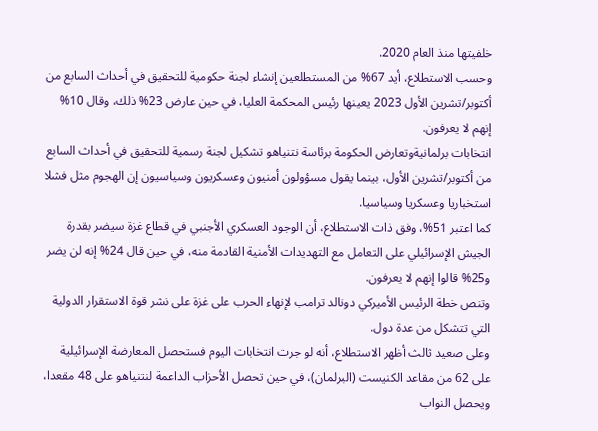خلفيتها منذ العام 2020.
وحسب الاستطلاع، أيد 67% من المستطلعين إنشاء لجنة حكومية للتحقيق في أحداث السابع من أكتوبر/تشرين الأول 2023 يعينها رئيس المحكمة العليا، في حين عارض 23% ذلك، وقال 10% إنهم لا يعرفون.
انتخابات برلمانيةوتعارض الحكومة برئاسة نتنياهو تشكيل لجنة رسمية للتحقيق في أحداث السابع من أكتوبر/تشرين الأول، بينما يقول مسؤولون أمنيون وعسكريون وسياسيون إن الهجوم مثل فشلا استخباريا وعسكريا وسياسيا.
كما اعتبر 51%، وفق ذات الاستطلاع، أن الوجود العسكري الأجنبي في قطاع غزة سيضر بقدرة الجيش الإسرائيلي على التعامل مع التهديدات الأمنية القادمة منه، في حين قال 24% إنه لن يضر و25% قالوا إنهم لا يعرفون.
وتنص خطة الرئيس الأميركي دونالد ترامب لإنهاء الحرب على غزة على نشر قوة الاستقرار الدولية التي تتشكل من عدة دول.
وعلى صعيد ثالث أظهر الاستطلاع، أنه لو جرت انتخابات اليوم فستحصل المعارضة الإسرائيلية على 62 من مقاعد الكنيست (البرلمان)، في حين تحصل الأحزاب الداعمة لنتنياهو على 48 مقعدا، ويحصل النواب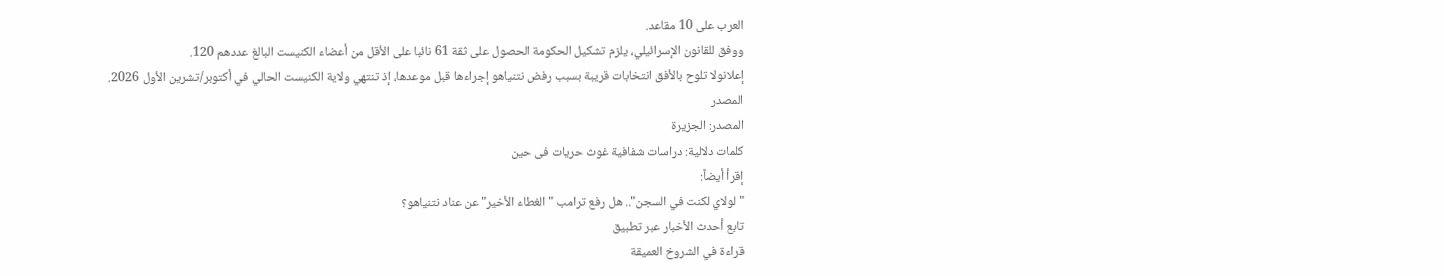العرب على 10 مقاعد.
ووفق للقانون الإسرائيلي، يلزم تشكيل الحكومة الحصول على ثقة 61 نائبا على الأقل من أعضاء الكنيست البالغ عددهم 120.
إعلانولا تلوح بالأفق انتخابات قريبة بسبب رفض نتنياهو إجراءها قبل موعدها، إذ تنتهي ولاية الكنيست الحالي في أكتوبر/تشرين الأول 2026.
المصدر
المصدر: الجزيرة
كلمات دلالية: دراسات شفافية غوث حريات فی حین
إقرأ أيضاً:
"لولاي لكنت في السجن".. هل رفع ترامب "الغطاء الأخير" عن عناد نتنياهو؟
تابع أحدث الأخبار عبر تطبيق
قراءة في الشروخ العميقة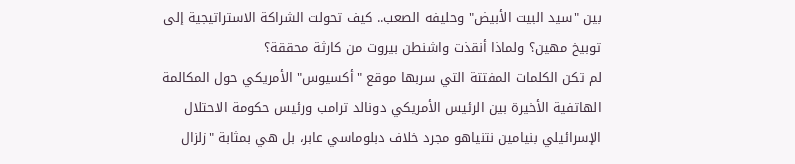بين "سيد البيت الأبيض" وحليفه الصعب.. كيف تحولت الشراكة الاستراتيجية إلى توبيخ مهين؟ ولماذا أنقذت واشنطن بيروت من كارثة محققة؟
لم تكن الكلمات المفتتة التي سربها موقع "أكسيوس" الأمريكي حول المكالمة الهاتفية الأخيرة بين الرئيس الأمريكي دونالد ترامب ورئيس حكومة الاحتلال الإسرائيلي بنيامين نتنياهو مجرد خلاف دبلوماسي عابر، بل هي بمثابة "زلزال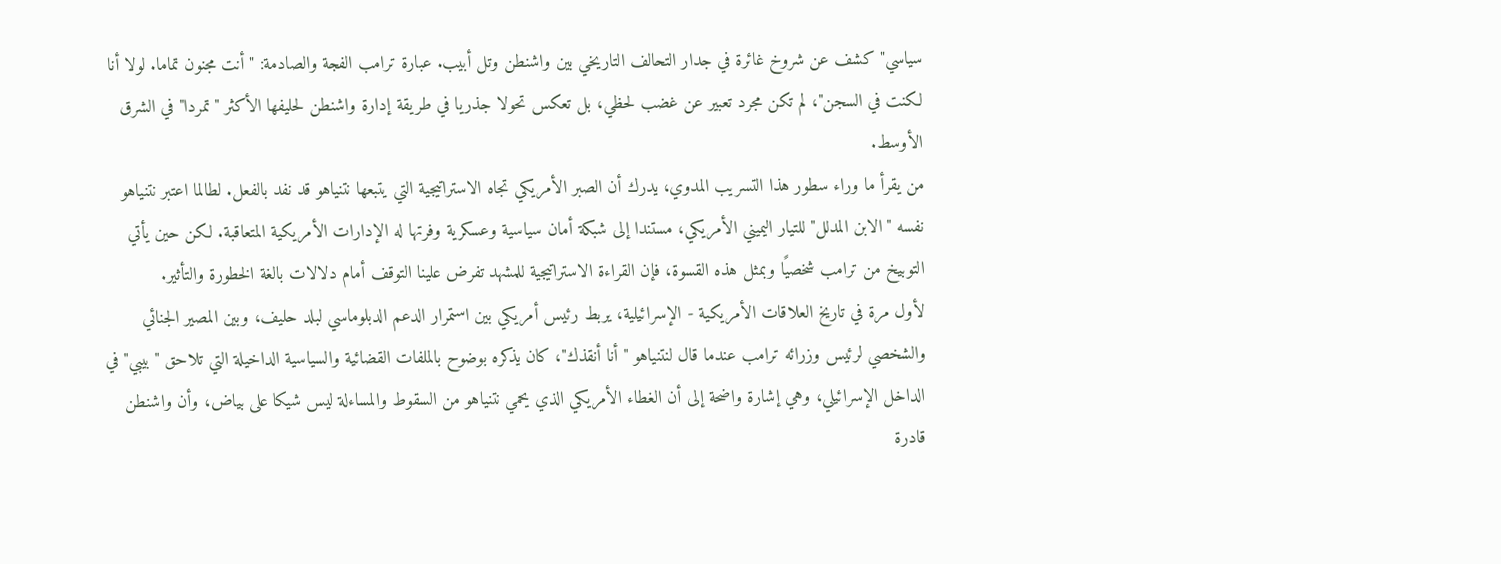سياسي" كشف عن شروخ غائرة في جدار التحالف التاريخي بين واشنطن وتل أبيب. عبارة ترامب الفجة والصادمة: "أنت مجنون تماما. لولا أنا لكنت في السجن"، لم تكن مجرد تعبير عن غضب لحظي، بل تعكس تحولا جذريا في طريقة إدارة واشنطن لحليفها الأكثر "تمردا" في الشرق الأوسط.
من يقرأ ما وراء سطور هذا التسريب المدوي، يدرك أن الصبر الأمريكي تجاه الاستراتيجية التي يتبعها نتنياهو قد نفد بالفعل. لطالما اعتبر نتنياهو نفسه "الابن المدلل" للتيار اليميني الأمريكي، مستندا إلى شبكة أمان سياسية وعسكرية وفرتها له الإدارات الأمريكية المتعاقبة. لكن حين يأتي التوبيخ من ترامب شخصيًا وبمثل هذه القسوة، فإن القراءة الاستراتيجية للمشهد تفرض علينا التوقف أمام دلالات بالغة الخطورة والتأثير.
لأول مرة في تاريخ العلاقات الأمريكية - الإسرائيلية، يربط رئيس أمريكي بين استمرار الدعم الدبلوماسي لبلد حليف، وبين المصير الجنائي والشخصي لرئيس وزرائه ترامب عندما قال لنتنياهو "أنا أنقذك"، كان يذكره بوضوح بالملفات القضائية والسياسية الداخيلة التي تلاحق "بيبي" في الداخل الإسرائيلي، وهي إشارة واضحة إلى أن الغطاء الأمريكي الذي يحمي نتنياهو من السقوط والمساءلة ليس شيكا على بياض، وأن واشنطن قادرة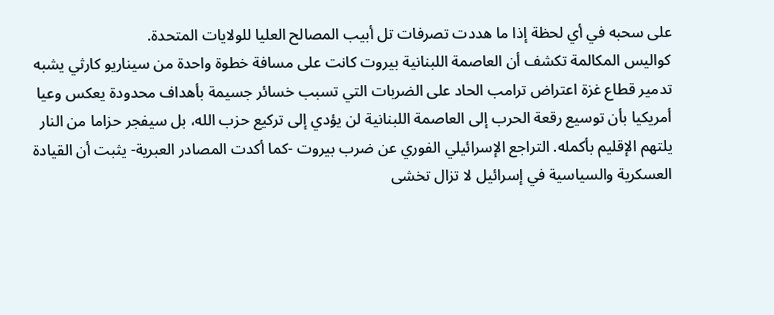على سحبه في أي لحظة إذا ما هددت تصرفات تل أبيب المصالح العليا للولايات المتحدة.
كواليس المكالمة تكشف أن العاصمة اللبنانية بيروت كانت على مسافة خطوة واحدة من سيناريو كارثي يشبه تدمير قطاع غزة اعتراض ترامب الحاد على الضربات التي تسبب خسائر جسيمة بأهداف محدودة يعكس وعيا أمريكيا بأن توسيع رقعة الحرب إلى العاصمة اللبنانية لن يؤدي إلى تركيع حزب الله، بل سيفجر حزاما من النار يلتهم الإقليم بأكمله. التراجع الإسرائيلي الفوري عن ضرب بيروت -كما أكدت المصادر العبرية- يثبت أن القيادة العسكرية والسياسية في إسرائيل لا تزال تخشى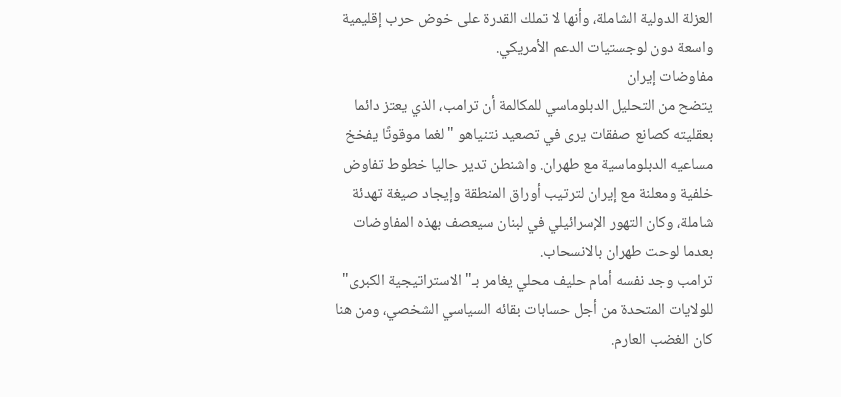العزلة الدولية الشاملة، وأنها لا تملك القدرة على خوض حرب إقليمية واسعة دون لوجستيات الدعم الأمريكي.
مفاوضات إيران
يتضح من التحليل الدبلوماسي للمكالمة أن ترامب، الذي يعتز دائما بعقليته كصانع صفقات يرى في تصعيد نتنياهو "لغما موقوتًا يفخخ مساعيه الدبلوماسية مع طهران. واشنطن تدير حاليا خطوط تفاوض خلفية ومعلنة مع إيران لترتيب أوراق المنطقة وإيجاد صيغة تهدئة شاملة، وكان التهور الإسرائيلي في لبنان سيعصف بهذه المفاوضات بعدما لوحت طهران بالانسحاب.
ترامب وجد نفسه أمام حليف محلي يغامر بـ"الاستراتيجية الكبرى" للولايات المتحدة من أجل حسابات بقائه السياسي الشخصي، ومن هنا كان الغضب العارم.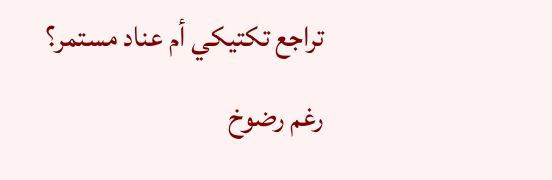تراجع تكتيكي أم عناد مستمر؟
رغم رضوخ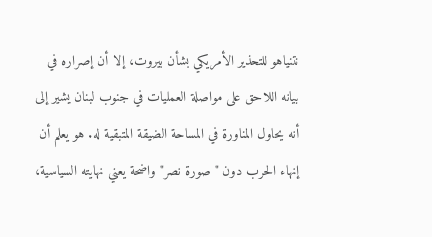نتنياهو للتحذير الأمريكي بشأن بيروت، إلا أن إصراره في بيانه اللاحق على مواصلة العمليات في جنوب لبنان يشير إلى أنه يحاول المناورة في المساحة الضيقة المتبقية له. هو يعلم أن إنهاء الحرب دون "صورة نصر" واضحة يعني نهايته السياسية،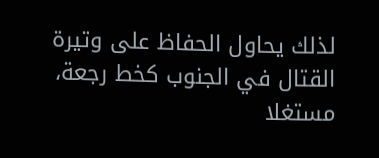لذلك يحاول الحفاظ على وتيرة القتال في الجنوب كخط رجعة، مستغلا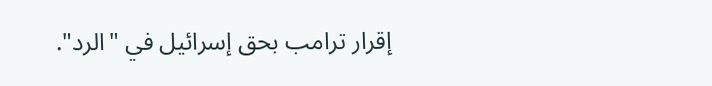إقرار ترامب بحق إسرائيل في "الرد".